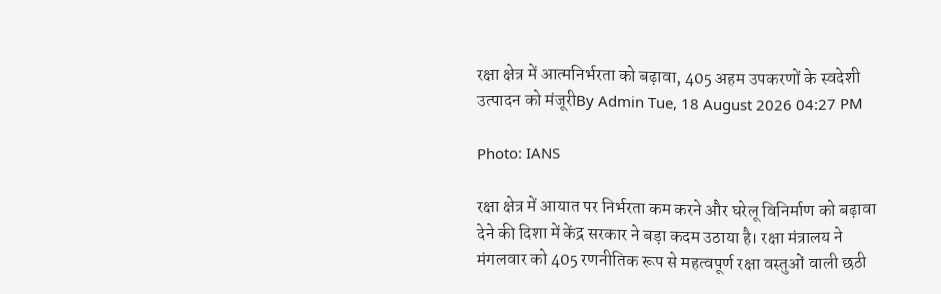रक्षा क्षेत्र में आत्मनिर्भरता को बढ़ावा, 405 अहम उपकरणों के स्वदेशी उत्पादन को मंजूरीBy Admin Tue, 18 August 2026 04:27 PM

Photo: IANS

रक्षा क्षेत्र में आयात पर निर्भरता कम करने और घरेलू विनिर्माण को बढ़ावा देने की दिशा में केंद्र सरकार ने बड़ा कदम उठाया है। रक्षा मंत्रालय ने मंगलवार को 405 रणनीतिक रूप से महत्वपूर्ण रक्षा वस्तुओं वाली छठी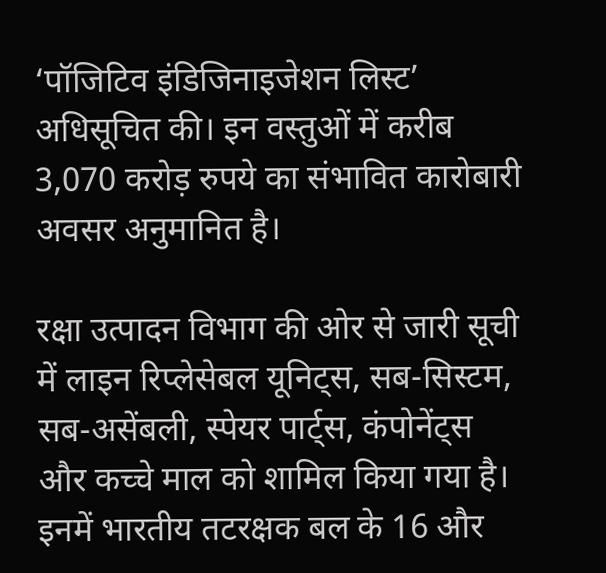‘पॉजिटिव इंडिजिनाइजेशन लिस्ट’ अधिसूचित की। इन वस्तुओं में करीब 3,070 करोड़ रुपये का संभावित कारोबारी अवसर अनुमानित है।

रक्षा उत्पादन विभाग की ओर से जारी सूची में लाइन रिप्लेसेबल यूनिट्स, सब-सिस्टम, सब-असेंबली, स्पेयर पार्ट्स, कंपोनेंट्स और कच्चे माल को शामिल किया गया है। इनमें भारतीय तटरक्षक बल के 16 और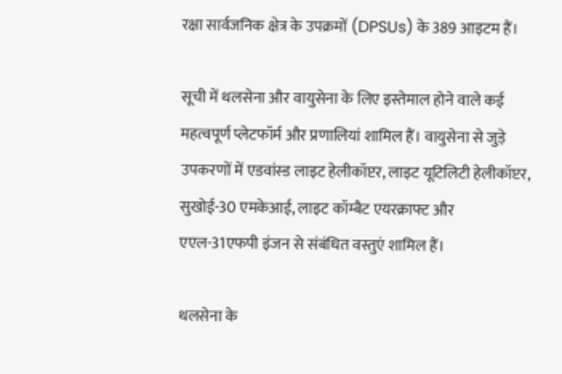रक्षा सार्वजनिक क्षेत्र के उपक्रमों (DPSUs) के 389 आइटम हैं।

सूची में थलसेना और वायुसेना के लिए इस्तेमाल होने वाले कई महत्वपूर्ण प्लेटफॉर्म और प्रणालियां शामिल हैं। वायुसेना से जुड़े उपकरणों में एडवांस्ड लाइट हेलीकॉप्टर, लाइट यूटिलिटी हेलीकॉप्टर, सुखोई-30 एमकेआई, लाइट कॉम्बैट एयरक्राफ्ट और एएल-31एफपी इंजन से संबंधित वस्तुएं शामिल हैं।

थलसेना के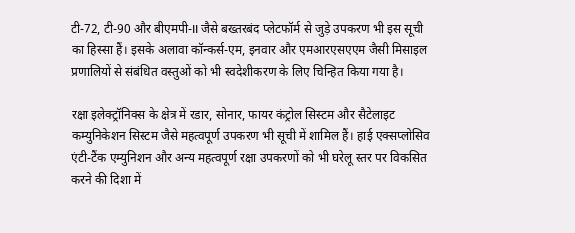टी-72, टी-90 और बीएमपी-II जैसे बख्तरबंद प्लेटफॉर्म से जुड़े उपकरण भी इस सूची का हिस्सा हैं। इसके अलावा कॉन्कर्स-एम, इनवार और एमआरएसएएम जैसी मिसाइल प्रणालियों से संबंधित वस्तुओं को भी स्वदेशीकरण के लिए चिन्हित किया गया है।

रक्षा इलेक्ट्रॉनिक्स के क्षेत्र में रडार, सोनार, फायर कंट्रोल सिस्टम और सैटेलाइट कम्युनिकेशन सिस्टम जैसे महत्वपूर्ण उपकरण भी सूची में शामिल हैं। हाई एक्सप्लोसिव एंटी-टैंक एम्युनिशन और अन्य महत्वपूर्ण रक्षा उपकरणों को भी घरेलू स्तर पर विकसित करने की दिशा में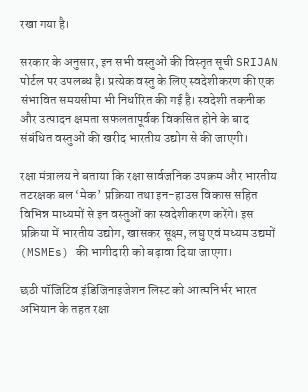रखा गया है।

सरकार के अनुसार, इन सभी वस्तुओं की विस्तृत सूची SRIJAN पोर्टल पर उपलब्ध है। प्रत्येक वस्तु के लिए स्वदेशीकरण की एक संभावित समयसीमा भी निर्धारित की गई है। स्वदेशी तकनीक और उत्पादन क्षमता सफलतापूर्वक विकसित होने के बाद संबंधित वस्तुओं की खरीद भारतीय उद्योग से की जाएगी।

रक्षा मंत्रालय ने बताया कि रक्षा सार्वजनिक उपक्रम और भारतीय तटरक्षक बल ‘मेक’ प्रक्रिया तथा इन-हाउस विकास सहित विभिन्न माध्यमों से इन वस्तुओं का स्वदेशीकरण करेंगे। इस प्रक्रिया में भारतीय उद्योग, खासकर सूक्ष्म, लघु एवं मध्यम उद्यमों (MSMEs) की भागीदारी को बढ़ावा दिया जाएगा।

छठी पॉजिटिव इंडिजिनाइजेशन लिस्ट को आत्मनिर्भर भारत अभियान के तहत रक्षा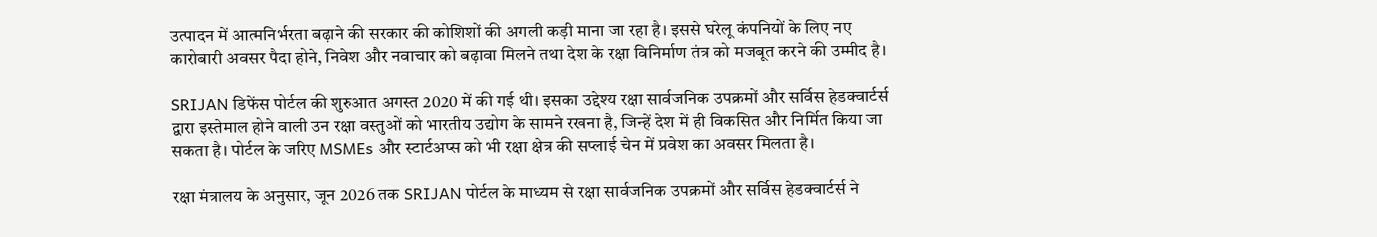उत्पादन में आत्मनिर्भरता बढ़ाने की सरकार की कोशिशों की अगली कड़ी माना जा रहा है। इससे घरेलू कंपनियों के लिए नए कारोबारी अवसर पैदा होने, निवेश और नवाचार को बढ़ावा मिलने तथा देश के रक्षा विनिर्माण तंत्र को मजबूत करने की उम्मीद है।

SRIJAN डिफेंस पोर्टल की शुरुआत अगस्त 2020 में की गई थी। इसका उद्देश्य रक्षा सार्वजनिक उपक्रमों और सर्विस हेडक्वार्टर्स द्वारा इस्तेमाल होने वाली उन रक्षा वस्तुओं को भारतीय उद्योग के सामने रखना है, जिन्हें देश में ही विकसित और निर्मित किया जा सकता है। पोर्टल के जरिए MSMEs और स्टार्टअप्स को भी रक्षा क्षेत्र की सप्लाई चेन में प्रवेश का अवसर मिलता है।

रक्षा मंत्रालय के अनुसार, जून 2026 तक SRIJAN पोर्टल के माध्यम से रक्षा सार्वजनिक उपक्रमों और सर्विस हेडक्वार्टर्स ने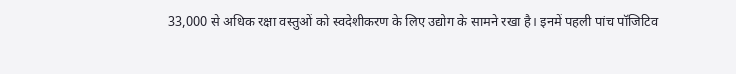33,000 से अधिक रक्षा वस्तुओं को स्वदेशीकरण के लिए उद्योग के सामने रखा है। इनमें पहली पांच पॉजिटिव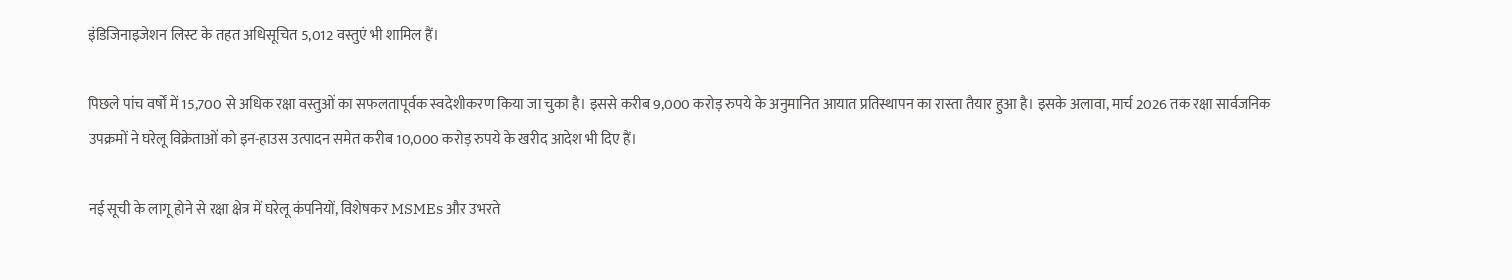इंडिजिनाइजेशन लिस्ट के तहत अधिसूचित 5,012 वस्तुएं भी शामिल हैं।

पिछले पांच वर्षों में 15,700 से अधिक रक्षा वस्तुओं का सफलतापूर्वक स्वदेशीकरण किया जा चुका है। इससे करीब 9,000 करोड़ रुपये के अनुमानित आयात प्रतिस्थापन का रास्ता तैयार हुआ है। इसके अलावा, मार्च 2026 तक रक्षा सार्वजनिक उपक्रमों ने घरेलू विक्रेताओं को इन-हाउस उत्पादन समेत करीब 10,000 करोड़ रुपये के खरीद आदेश भी दिए हैं।

नई सूची के लागू होने से रक्षा क्षेत्र में घरेलू कंपनियों, विशेषकर MSMEs और उभरते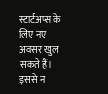स्टार्टअप्स के लिए नए अवसर खुल सकते हैं। इससे न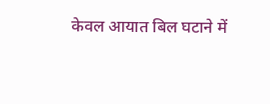केवल आयात बिल घटाने में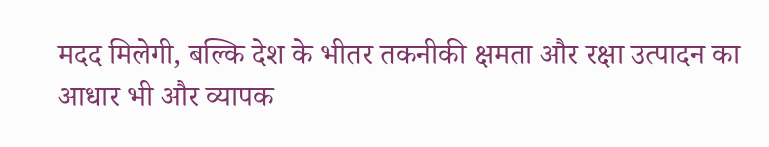मदद मिलेगी, बल्कि देश के भीतर तकनीकी क्षमता और रक्षा उत्पादन का आधार भी और व्यापक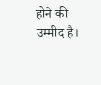होने की उम्मीद है।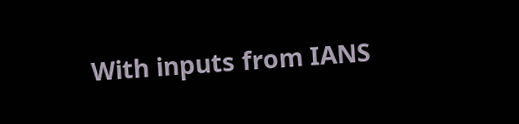With inputs from IANS